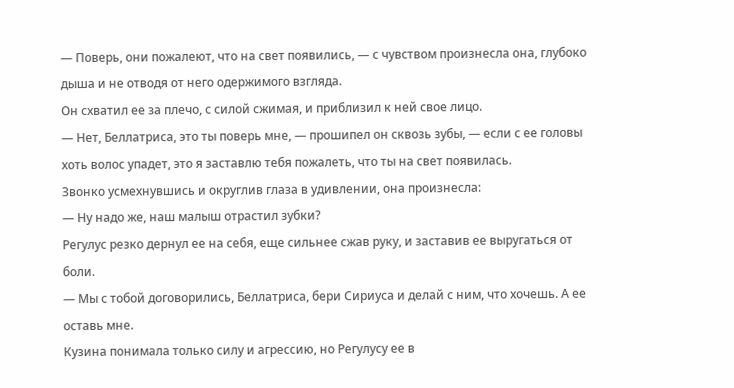— Поверь, они пожалеют, что на свет появились, — с чувством произнесла она, глубоко дыша и не отводя от него одержимого взгляда.
Он схватил ее за плечо, с силой сжимая, и приблизил к ней свое лицо.
— Нет, Беллатриса, это ты поверь мне, — прошипел он сквозь зубы, — если с ее головы хоть волос упадет, это я заставлю тебя пожалеть, что ты на свет появилась.
Звонко усмехнувшись и округлив глаза в удивлении, она произнесла:
— Ну надо же, наш малыш отрастил зубки?
Регулус резко дернул ее на себя, еще сильнее сжав руку, и заставив ее выругаться от боли.
— Мы с тобой договорились, Беллатриса, бери Сириуса и делай с ним, что хочешь. А ее оставь мне.
Кузина понимала только силу и агрессию, но Регулусу ее в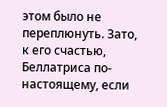этом было не переплюнуть. Зато, к его счастью, Беллатриса по-настоящему, если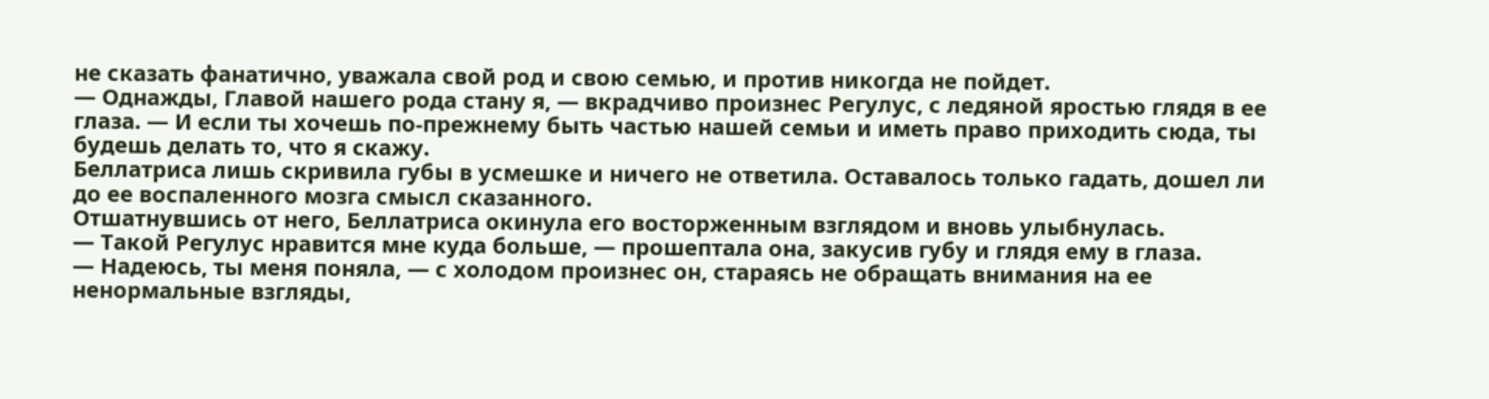не сказать фанатично, уважала свой род и свою семью, и против никогда не пойдет.
— Однажды, Главой нашего рода стану я, — вкрадчиво произнес Регулус, с ледяной яростью глядя в ее глаза. — И если ты хочешь по-прежнему быть частью нашей семьи и иметь право приходить сюда, ты будешь делать то, что я скажу.
Беллатриса лишь скривила губы в усмешке и ничего не ответила. Оставалось только гадать, дошел ли до ее воспаленного мозга смысл сказанного.
Отшатнувшись от него, Беллатриса окинула его восторженным взглядом и вновь улыбнулась.
— Такой Регулус нравится мне куда больше, — прошептала она, закусив губу и глядя ему в глаза.
— Надеюсь, ты меня поняла, — с холодом произнес он, стараясь не обращать внимания на ее ненормальные взгляды,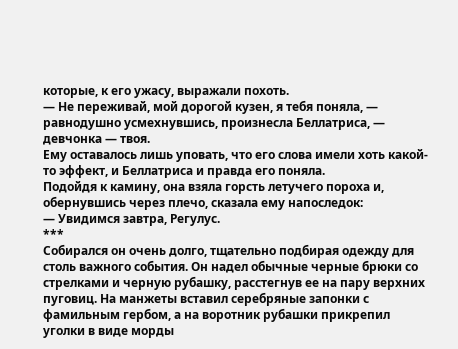которые, к его ужасу, выражали похоть.
— Не переживай, мой дорогой кузен, я тебя поняла, — равнодушно усмехнувшись, произнесла Беллатриса, — девчонка — твоя.
Ему оставалось лишь уповать, что его слова имели хоть какой-то эффект, и Беллатриса и правда его поняла.
Подойдя к камину, она взяла горсть летучего пороха и, обернувшись через плечо, сказала ему напоследок:
— Увидимся завтра, Регулус.
***
Собирался он очень долго, тщательно подбирая одежду для столь важного события. Он надел обычные черные брюки со стрелками и черную рубашку, расстегнув ее на пару верхних пуговиц. На манжеты вставил серебряные запонки с фамильным гербом, а на воротник рубашки прикрепил уголки в виде морды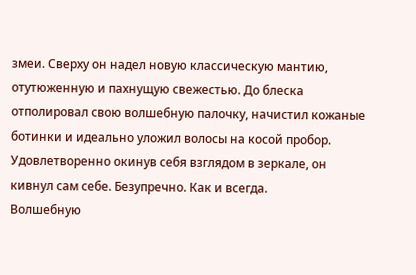змеи. Сверху он надел новую классическую мантию, отутюженную и пахнущую свежестью. До блеска отполировал свою волшебную палочку, начистил кожаные ботинки и идеально уложил волосы на косой пробор.
Удовлетворенно окинув себя взглядом в зеркале, он кивнул сам себе. Безупречно. Как и всегда.
Волшебную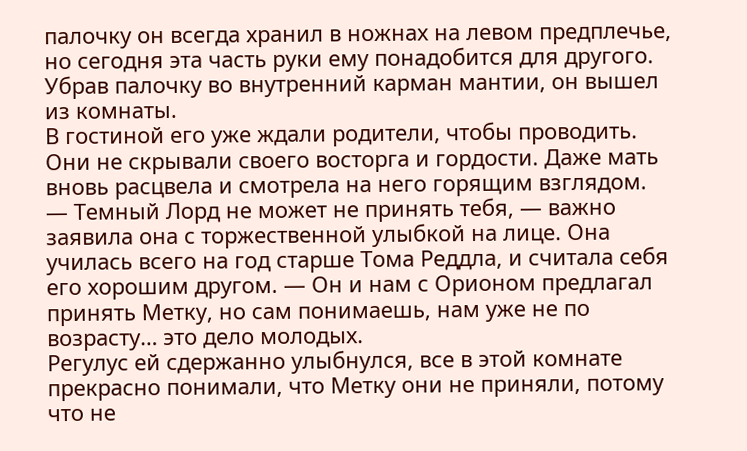палочку он всегда хранил в ножнах на левом предплечье, но сегодня эта часть руки ему понадобится для другого. Убрав палочку во внутренний карман мантии, он вышел из комнаты.
В гостиной его уже ждали родители, чтобы проводить. Они не скрывали своего восторга и гордости. Даже мать вновь расцвела и смотрела на него горящим взглядом.
— Темный Лорд не может не принять тебя, — важно заявила она с торжественной улыбкой на лице. Она училась всего на год старше Тома Реддла, и считала себя его хорошим другом. — Он и нам с Орионом предлагал принять Метку, но сам понимаешь, нам уже не по возрасту… это дело молодых.
Регулус ей сдержанно улыбнулся, все в этой комнате прекрасно понимали, что Метку они не приняли, потому что не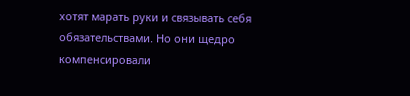хотят марать руки и связывать себя обязательствами. Но они щедро компенсировали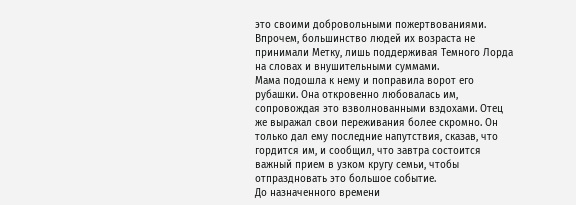это своими добровольными пожертвованиями. Впрочем, большинство людей их возраста не принимали Метку, лишь поддерживая Темного Лорда на словах и внушительными суммами.
Мама подошла к нему и поправила ворот его рубашки. Она откровенно любовалась им, сопровождая это взволнованными вздохами. Отец же выражал свои переживания более скромно. Он только дал ему последние напутствия, сказав, что гордится им, и сообщил, что завтра состоится важный прием в узком кругу семьи, чтобы отпраздновать это большое событие.
До назначенного времени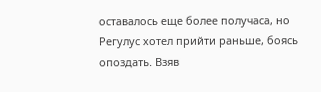оставалось еще более получаса, но Регулус хотел прийти раньше, боясь опоздать. Взяв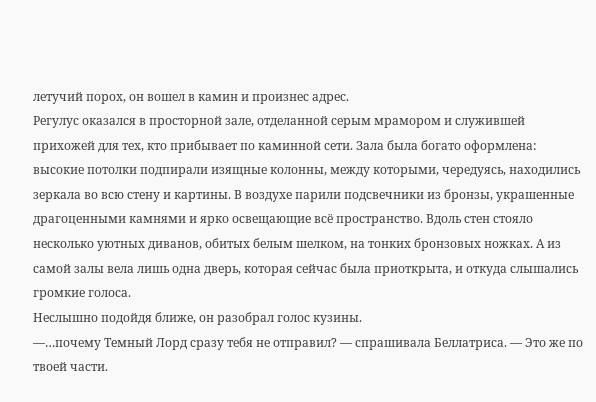летучий порох, он вошел в камин и произнес адрес.
Регулус оказался в просторной зале, отделанной серым мрамором и служившей прихожей для тех, кто прибывает по каминной сети. Зала была богато оформлена: высокие потолки подпирали изящные колонны, между которыми, чередуясь, находились зеркала во всю стену и картины. В воздухе парили подсвечники из бронзы, украшенные драгоценными камнями и ярко освещающие всё пространство. Вдоль стен стояло несколько уютных диванов, обитых белым шелком, на тонких бронзовых ножках. А из самой залы вела лишь одна дверь, которая сейчас была приоткрыта, и откуда слышались громкие голоса.
Неслышно подойдя ближе, он разобрал голос кузины.
—…почему Темный Лорд сразу тебя не отправил? — спрашивала Беллатриса. — Это же по твоей части.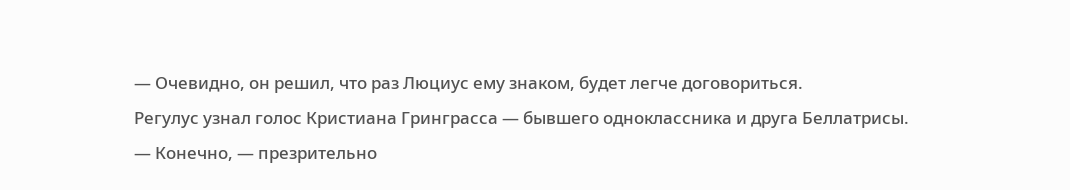— Очевидно, он решил, что раз Люциус ему знаком, будет легче договориться.
Регулус узнал голос Кристиана Гринграсса — бывшего одноклассника и друга Беллатрисы.
— Конечно, — презрительно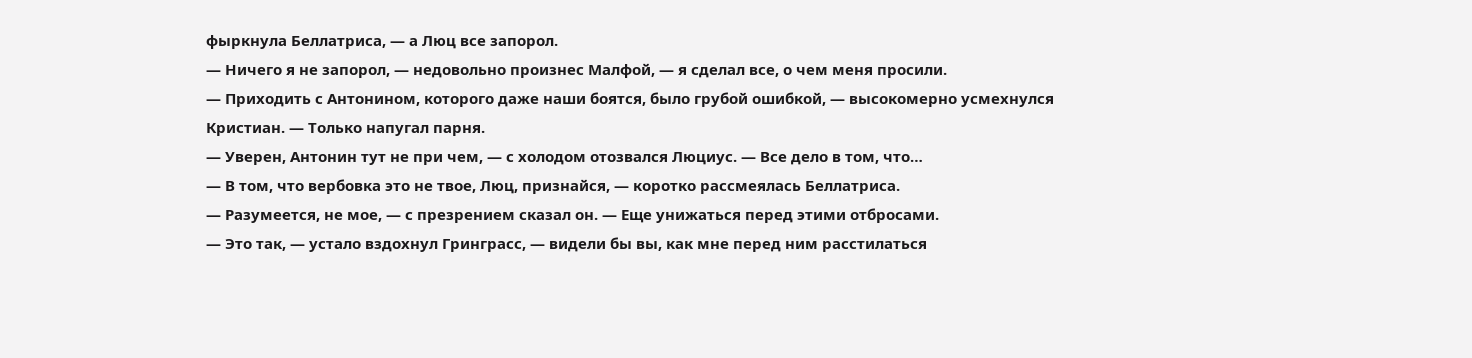фыркнула Беллатриса, — а Люц все запорол.
— Ничего я не запорол, — недовольно произнес Малфой, — я сделал все, о чем меня просили.
— Приходить с Антонином, которого даже наши боятся, было грубой ошибкой, — высокомерно усмехнулся Кристиан. — Только напугал парня.
— Уверен, Антонин тут не при чем, — с холодом отозвался Люциус. — Все дело в том, что…
— В том, что вербовка это не твое, Люц, признайся, — коротко рассмеялась Беллатриса.
— Разумеется, не мое, — с презрением сказал он. — Еще унижаться перед этими отбросами.
— Это так, — устало вздохнул Гринграсс, — видели бы вы, как мне перед ним расстилаться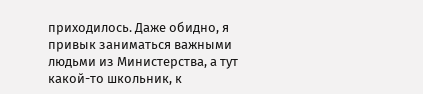приходилось. Даже обидно, я привык заниматься важными людьми из Министерства, а тут какой-то школьник, к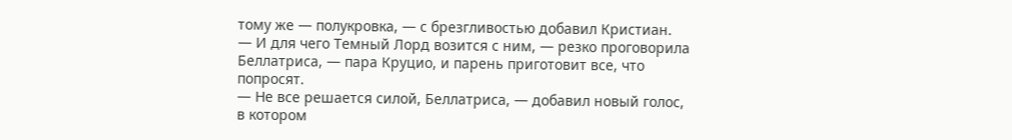тому же — полукровка, — с брезгливостью добавил Кристиан.
— И для чего Темный Лорд возится с ним, — резко проговорила Беллатриса, — пара Круцио, и парень приготовит все, что попросят.
— Не все решается силой, Беллатриса, — добавил новый голос, в котором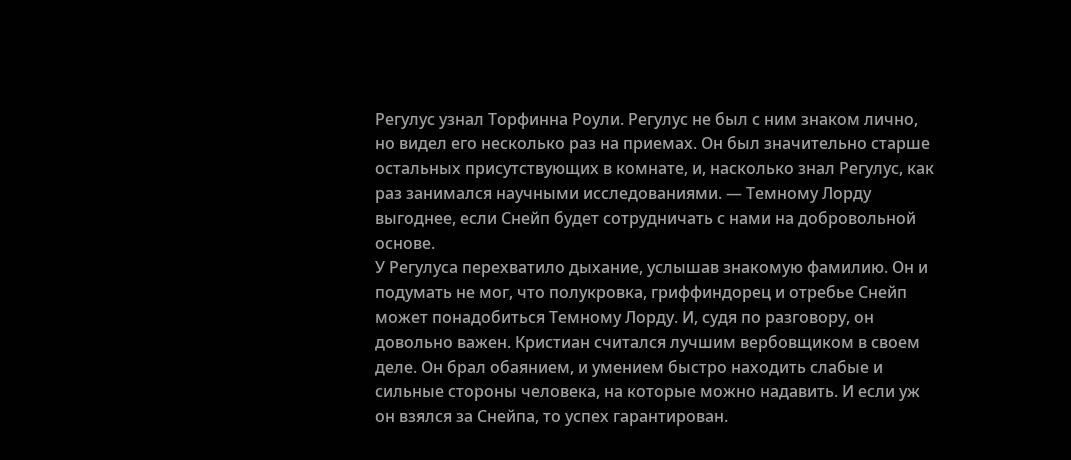Регулус узнал Торфинна Роули. Регулус не был с ним знаком лично, но видел его несколько раз на приемах. Он был значительно старше остальных присутствующих в комнате, и, насколько знал Регулус, как раз занимался научными исследованиями. — Темному Лорду выгоднее, если Снейп будет сотрудничать с нами на добровольной основе.
У Регулуса перехватило дыхание, услышав знакомую фамилию. Он и подумать не мог, что полукровка, гриффиндорец и отребье Снейп может понадобиться Темному Лорду. И, судя по разговору, он довольно важен. Кристиан считался лучшим вербовщиком в своем деле. Он брал обаянием, и умением быстро находить слабые и сильные стороны человека, на которые можно надавить. И если уж он взялся за Снейпа, то успех гарантирован.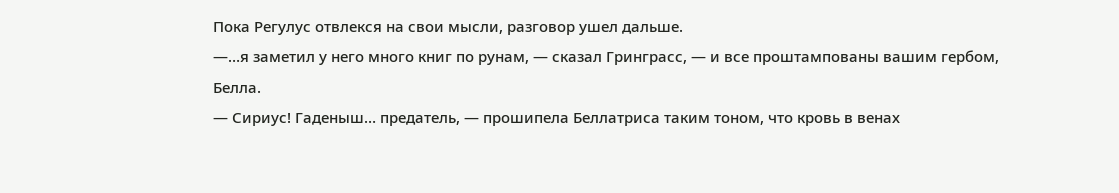Пока Регулус отвлекся на свои мысли, разговор ушел дальше.
—…я заметил у него много книг по рунам, — сказал Гринграсс, — и все проштампованы вашим гербом, Белла.
— Сириус! Гаденыш… предатель, — прошипела Беллатриса таким тоном, что кровь в венах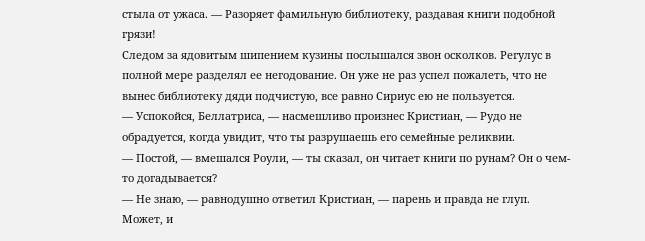стыла от ужаса. — Разоряет фамильную библиотеку, раздавая книги подобной грязи!
Следом за ядовитым шипением кузины послышался звон осколков. Регулус в полной мере разделял ее негодование. Он уже не раз успел пожалеть, что не вынес библиотеку дяди подчистую, все равно Сириус ею не пользуется.
— Успокойся, Беллатриса, — насмешливо произнес Кристиан, — Рудо не обрадуется, когда увидит, что ты разрушаешь его семейные реликвии.
— Постой, — вмешался Роули, — ты сказал, он читает книги по рунам? Он о чем-то догадывается?
— Не знаю, — равнодушно ответил Кристиан, — парень и правда не глуп. Может, и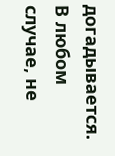догадывается. В любом случае, не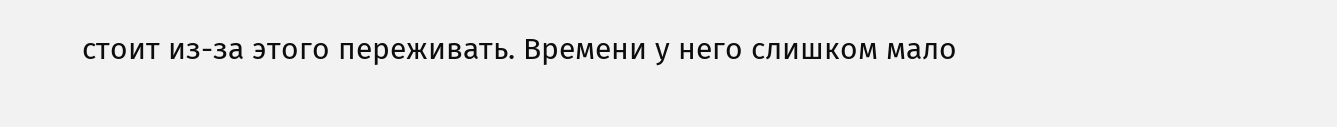стоит из-за этого переживать. Времени у него слишком мало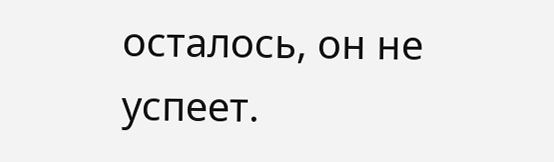осталось, он не успеет.